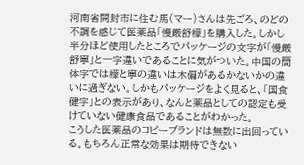河南省開封市に住む馬(マー)さんは先ごろ、のどの不調を感じて医薬品「慢厳舒檬」を購入した。しかし半分ほど使用したところでパッケージの文字が「慢厳舒寧」と一字違いであることに気がついた。中国の簡体字では檬と寧の違いは木偏があるかないかの違いに過ぎない。しかもパッケージをよく見ると、「国食健字」との表示があり、なんと薬品としての認定も受けていない健康食品であることがわかった。
こうした医薬品のコピーブランドは無数に出回っている。もちろん正常な効果は期待できない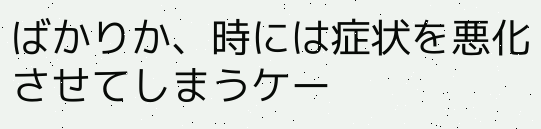ばかりか、時には症状を悪化させてしまうケー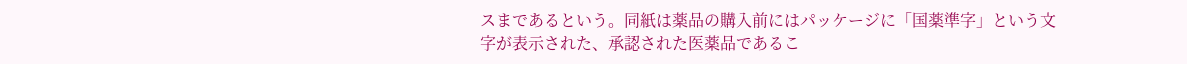スまであるという。同紙は薬品の購入前にはパッケージに「国薬準字」という文字が表示された、承認された医薬品であるこ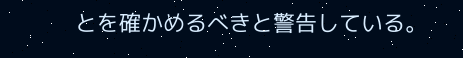とを確かめるべきと警告している。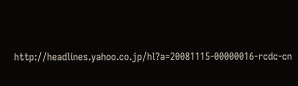http://headlines.yahoo.co.jp/hl?a=20081115-00000016-rcdc-cn